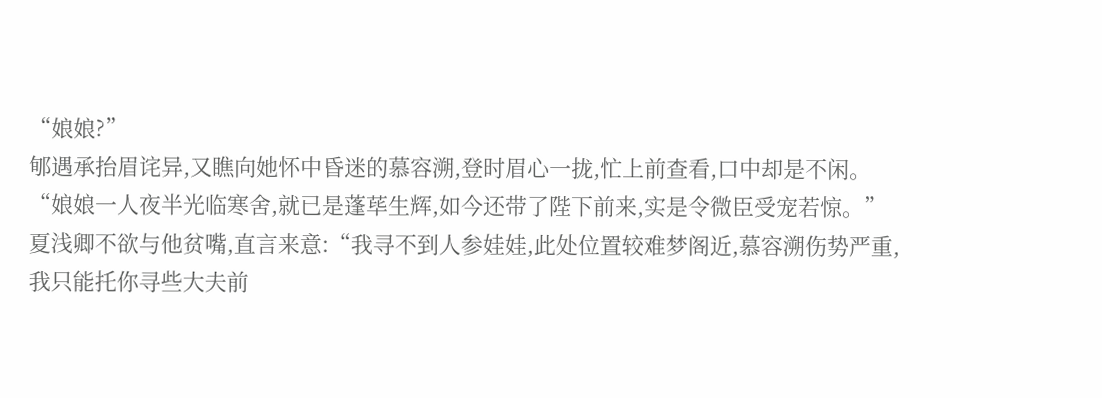“娘娘?”
郇遇承抬眉诧异,又瞧向她怀中昏迷的慕容溯,登时眉心一拢,忙上前查看,口中却是不闲。
“娘娘一人夜半光临寒舍,就已是蓬荜生辉,如今还带了陛下前来,实是令微臣受宠若惊。”
夏浅卿不欲与他贫嘴,直言来意:“我寻不到人参娃娃,此处位置较难梦阁近,慕容溯伤势严重,我只能托你寻些大夫前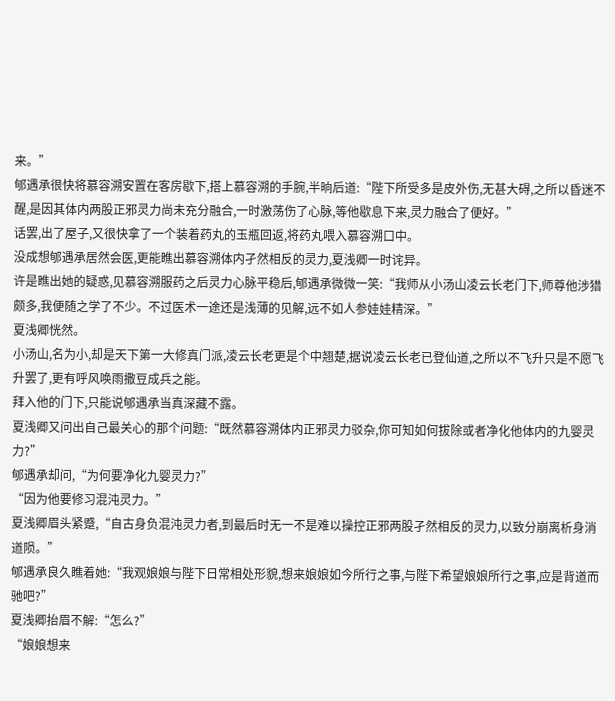来。”
郇遇承很快将慕容溯安置在客房歇下,搭上慕容溯的手腕,半晌后道:“陛下所受多是皮外伤,无甚大碍,之所以昏迷不醒,是因其体内两股正邪灵力尚未充分融合,一时激荡伤了心脉,等他歇息下来,灵力融合了便好。”
话罢,出了屋子,又很快拿了一个装着药丸的玉瓶回返,将药丸喂入慕容溯口中。
没成想郇遇承居然会医,更能瞧出慕容溯体内孑然相反的灵力,夏浅卿一时诧异。
许是瞧出她的疑惑,见慕容溯服药之后灵力心脉平稳后,郇遇承微微一笑:“我师从小汤山凌云长老门下,师尊他涉猎颇多,我便随之学了不少。不过医术一途还是浅薄的见解,远不如人参娃娃精深。”
夏浅卿恍然。
小汤山,名为小,却是天下第一大修真门派,凌云长老更是个中翘楚,据说凌云长老已登仙道,之所以不飞升只是不愿飞升罢了,更有呼风唤雨撒豆成兵之能。
拜入他的门下,只能说郇遇承当真深藏不露。
夏浅卿又问出自己最关心的那个问题:“既然慕容溯体内正邪灵力驳杂,你可知如何拔除或者净化他体内的九婴灵力?”
郇遇承却问,“为何要净化九婴灵力?”
“因为他要修习混沌灵力。”
夏浅卿眉头紧蹙,“自古身负混沌灵力者,到最后时无一不是难以操控正邪两股孑然相反的灵力,以致分崩离析身消道陨。”
郇遇承良久瞧着她:“我观娘娘与陛下日常相处形貌,想来娘娘如今所行之事,与陛下希望娘娘所行之事,应是背道而驰吧?”
夏浅卿抬眉不解:“怎么?”
“娘娘想来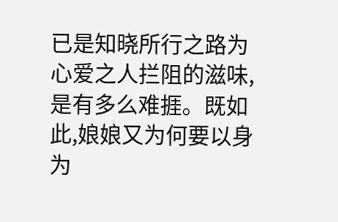已是知晓所行之路为心爱之人拦阻的滋味,是有多么难捱。既如此,娘娘又为何要以身为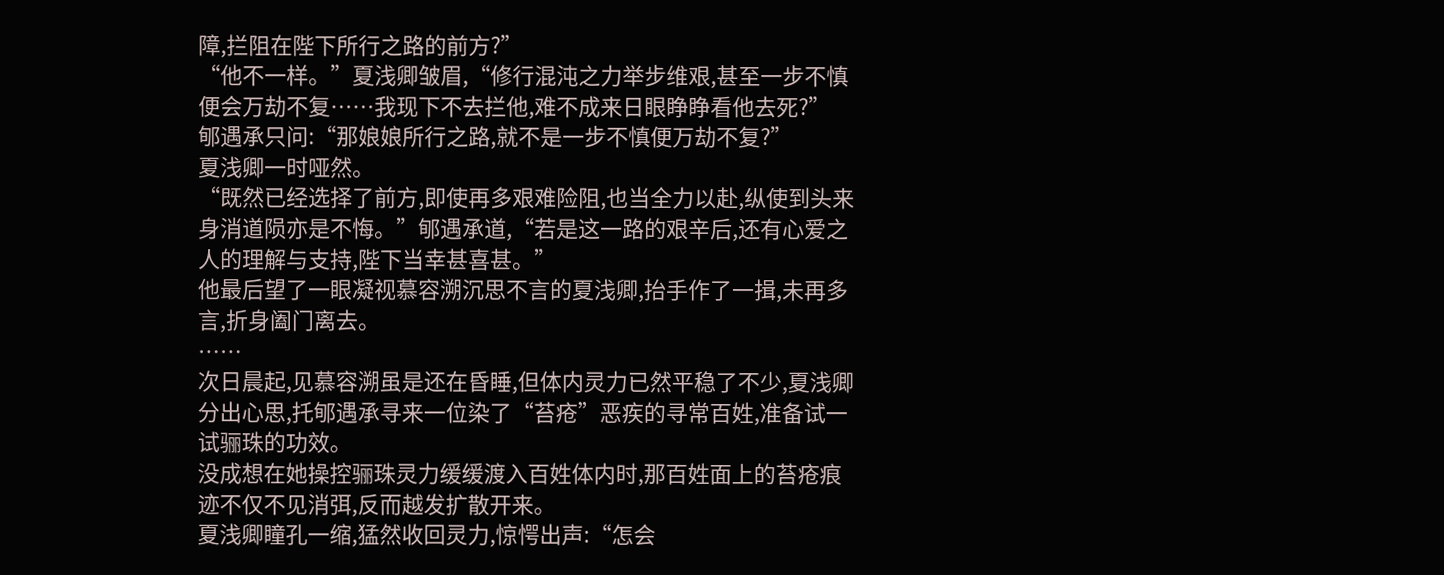障,拦阻在陛下所行之路的前方?”
“他不一样。”夏浅卿皱眉,“修行混沌之力举步维艰,甚至一步不慎便会万劫不复……我现下不去拦他,难不成来日眼睁睁看他去死?”
郇遇承只问:“那娘娘所行之路,就不是一步不慎便万劫不复?”
夏浅卿一时哑然。
“既然已经选择了前方,即使再多艰难险阻,也当全力以赴,纵使到头来身消道陨亦是不悔。”郇遇承道,“若是这一路的艰辛后,还有心爱之人的理解与支持,陛下当幸甚喜甚。”
他最后望了一眼凝视慕容溯沉思不言的夏浅卿,抬手作了一揖,未再多言,折身阖门离去。
……
次日晨起,见慕容溯虽是还在昏睡,但体内灵力已然平稳了不少,夏浅卿分出心思,托郇遇承寻来一位染了“苔疮”恶疾的寻常百姓,准备试一试骊珠的功效。
没成想在她操控骊珠灵力缓缓渡入百姓体内时,那百姓面上的苔疮痕迹不仅不见消弭,反而越发扩散开来。
夏浅卿瞳孔一缩,猛然收回灵力,惊愕出声:“怎会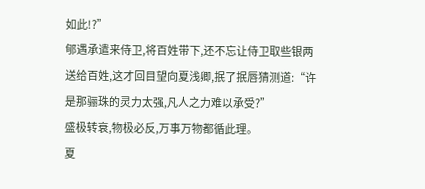如此!?”
郇遇承遣来侍卫,将百姓带下,还不忘让侍卫取些银两送给百姓,这才回目望向夏浅卿,抿了抿唇猜测道:“许是那骊珠的灵力太强,凡人之力难以承受?”
盛极转衰,物极必反,万事万物都循此理。
夏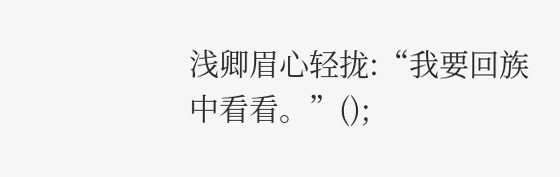浅卿眉心轻拢:“我要回族中看看。”();